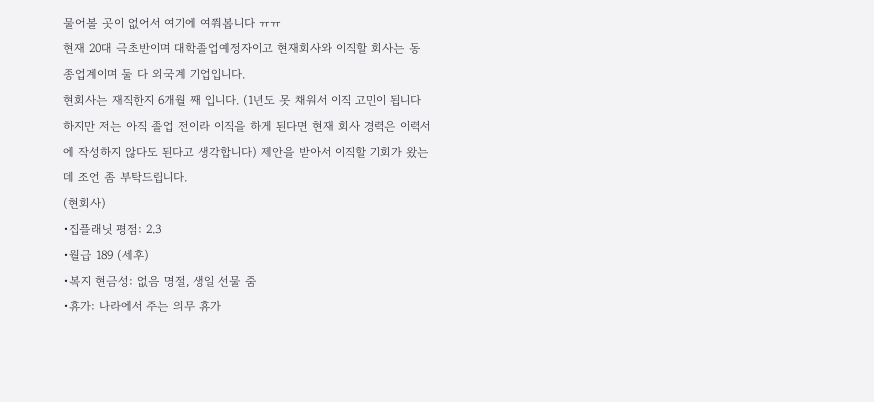물어볼 곳이 없어서 여기에 여쭤봅니다 ㅠㅠ
현재 20대 극초반이며 대학졸업예정자이고 현재회사와 이직할 회사는 동종업계이며 둘 다 외국계 기업입니다.
현회사는 재직한지 6개월 째 입니다. (1년도 못 채워서 이직 고민이 됩니다 하지만 저는 아직 졸업 전이라 이직을 하게 된다면 현재 회사 경력은 이력서에 작성하지 않다도 된다고 생각합니다) 제안을 받아서 이직할 기회가 왔는데 조언 좀 부탁드립니다.
(현회사)
•집플래닛 평점: 2.3
•월급 189 (세후)
•복지 현금성: 없음 명절, 생일 선물 줌
•휴가: 나라에서 주는 의무 휴가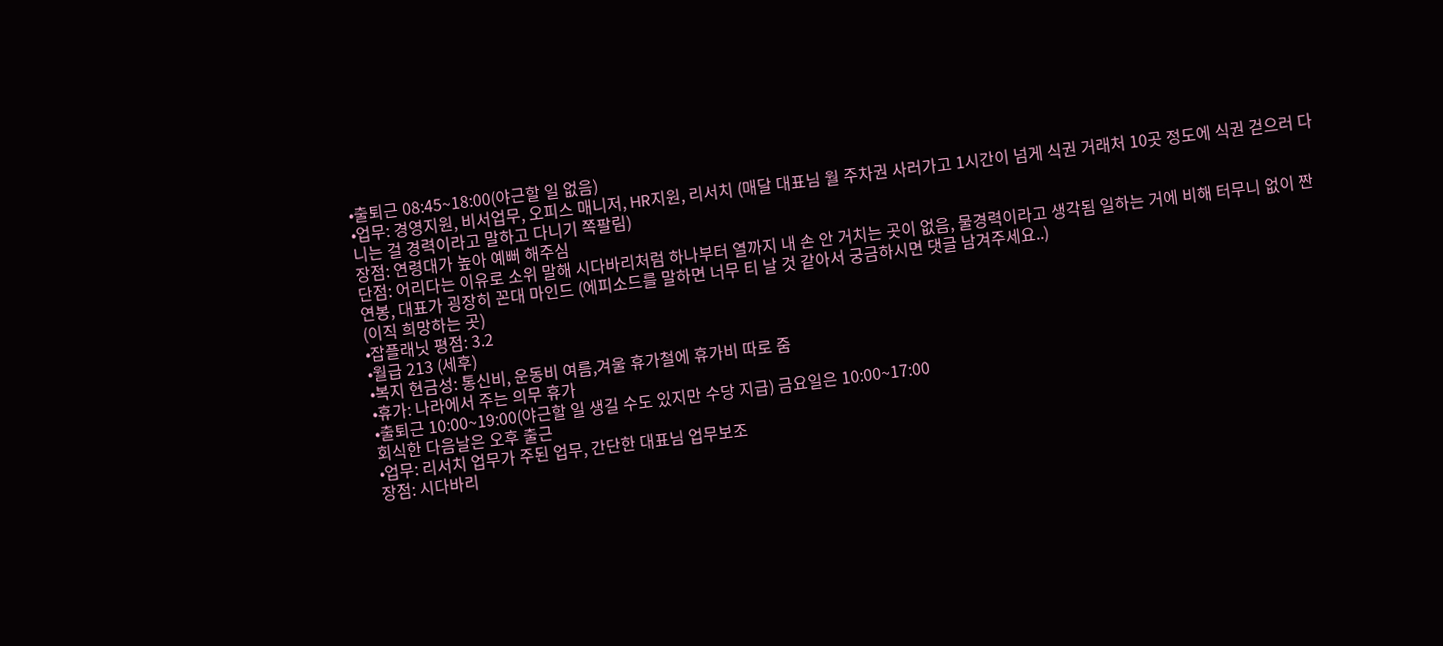•출퇴근 08:45~18:00(야근할 일 없음)
•업무: 경영지원, 비서업무, 오피스 매니저, HR지원, 리서치 (매달 대표님 월 주차권 사러가고 1시간이 넘게 식권 거래처 10곳 정도에 식권 걷으러 다니는 걸 경력이라고 말하고 다니기 쪽팔림)
장점: 연령대가 높아 예뻐 해주심
단점: 어리다는 이유로 소위 말해 시다바리처럼 하나부터 열까지 내 손 안 거치는 곳이 없음, 물경력이라고 생각됨 일하는 거에 비해 터무니 없이 짠 연봉, 대표가 굉장히 꼰대 마인드 (에피소드를 말하면 너무 티 날 것 같아서 궁금하시면 댓글 남겨주세요..)
(이직 희망하는 곳)
•잡플래닛 평점: 3.2
•월급 213 (세후)
•복지 현금성: 통신비, 운동비 여름,겨울 휴가철에 휴가비 따로 줌
•휴가: 나라에서 주는 의무 휴가
•출퇴근 10:00~19:00(야근할 일 생길 수도 있지만 수당 지급) 금요일은 10:00~17:00
회식한 다음날은 오후 출근
•업무: 리서치 업무가 주된 업무, 간단한 대표님 업무보조
장점: 시다바리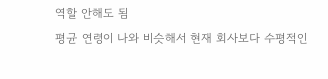역할 안해도 됨
평균 연령이 나와 비슷해서 현재 회사보다 수평적인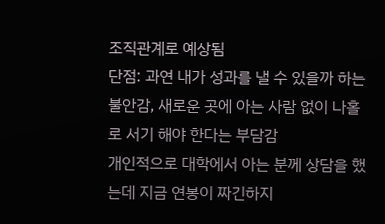조직관계로 예상됨
단점: 과연 내가 성과를 낼 수 있을까 하는 불안감, 새로운 곳에 아는 사람 없이 나홀로 서기 해야 한다는 부담감
개인적으로 대학에서 아는 분께 상담을 했는데 지금 연봉이 짜긴하지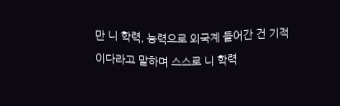만 니 학력, 능력으로 외국계 들어간 건 기적이다라고 말하며 스스로 니 학력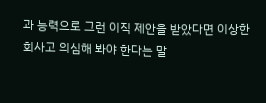과 능력으로 그런 이직 제안을 받았다면 이상한 회사고 의심해 봐야 한다는 말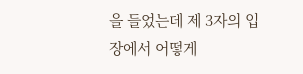을 들었는데 제 3자의 입장에서 어떻게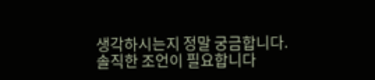생각하시는지 정말 궁금합니다. 솔직한 조언이 필요합니다